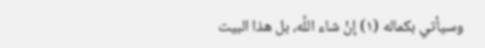وسيأتي بكماله (١) إنْ شاء اللَّه، بل هذا البيت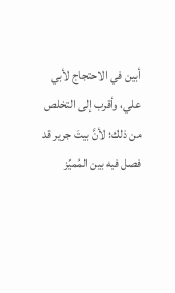أبين في الاحتجاج لأبي علي، وأقرب إلى التخلص من ذلك؛ لأنَّ بيتَ جرير قد فصل فيه بين المُميِّز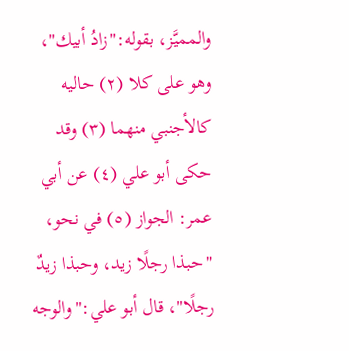والمميَّز، بقوله:"زادُ أبيك"، وهو على كلا (٢) حاليه كالأجنبي منهما (٣) وقد حكى أبو علي (٤) عن أبي عمر: الجواز (٥) في نحو، "حبذا رجلًا زيد، وحبذا زيدٌ رجلًا"، قال أبو علي:"والوجه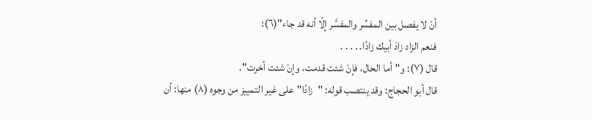أنْ لا يفصل بين المفسِّر والمفسَّر إلّا أنه قد جاء"(٦):
فنعم الزاد زادَ أبيك زادًا. . . . .
قال (٧): و"أما الحال، فإنْ شئت قدمت، وإنْ شئت أخرت".
قال أبو الحجاج: وقد ينتصب قوله: "زادًا" على غير التمييز من وجوه (٨) منها: أن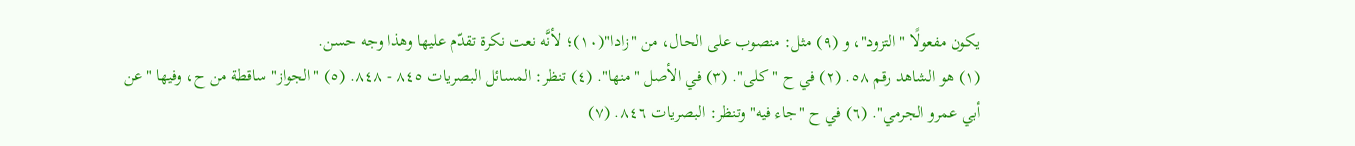يكون مفعولًا "التزود"، و (٩) مثل: منصوب على الحال، من "زادا"(١٠)؛ لأنَّه نعت نكرة تقدّم عليها وهذا وجه حسن.
(١) هو الشاهد رقم ٥٨. (٢) في ح "كلى". (٣) في الأصل "منها". (٤) تنظر: المسائل البصريات ٨٤٥ - ٨٤٨. (٥) "الجواز" ساقطة من ح، وفيها "عن أبي عمرو الجرمي". (٦) في ح "جاء فيه" وتنظر: البصريات ٨٤٦. (٧)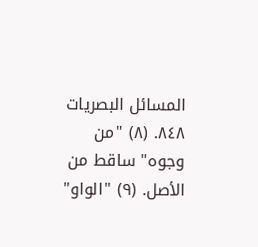المسائل البصريات ٨٤٨. (٨) "من وجوه" ساقط من الأصل. (٩) "الواو"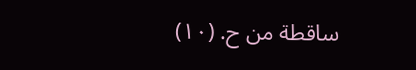ساقطة من ح. (١٠)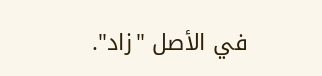في الأصل "زاد".